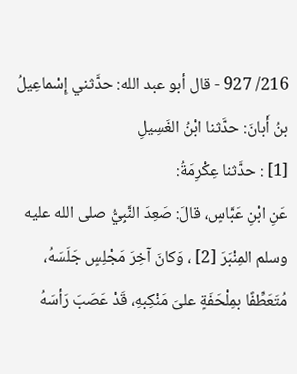216/ 927 - قال أبو عبد الله: حدَّثني إِسْماعِيلُ بنُ أَبانَ: حدَّثنا ابْنُ الغَسِيلِ
[1] : حدَّثنا عِكْرِمَةُ:
عَنِ ابْنِ عَبَّاسٍ، قالَ: صَعِدَ النَّبِيُّ صلى الله عليه وسلم المِنْبَرَ [2] ، وَكانَ آخِرَ مَجْلِسٍ جَلَسَهُ، مُتَعَطِّفًا بمِلْحَفَةٍ علىَ مَنْكِبهِ، قَدْ عَصَبَ رَأسَهُ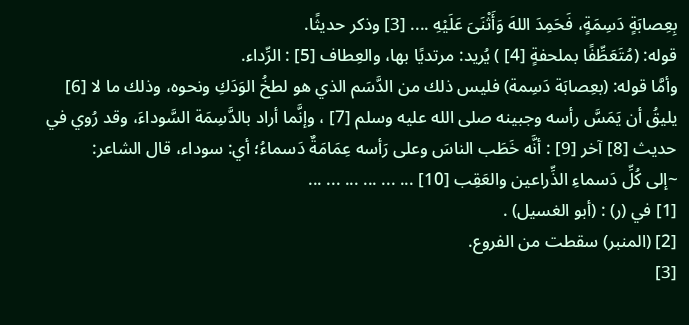بِعِصابَةٍ دَسِمَةٍ، فَحَمِدَ اللهَ وَأَثْنَىَ عَلَيْهِ .... [3] وذكر حديثًا.
قوله: (مُتَعَطِّفًا بملحفةٍ [4] ) يُريد: مرتديًا بها، والعِطاف [5] : الرِّداء.
وأمَّا قوله: (بعِصابَة دَسِمة) فليس ذلك من الدَّسَم الذي هو لطخُ الوَدَكِ ونحوه، وذلك ما لا [6] يليقُ أن يَمَسَّ رأسه وجبينه صلى الله عليه وسلم [7] ، وإنَّما أراد بالدَّسِمَة السَّوداءَ، وقد رُوي في حديث [8] آخر [9] : أنَّه خَطَب الناسَ وعلى رَأسه عِمَامَةٌ دَسماءُ؛ أي: سوداء، قال الشاعر:
~إلى كُلِّ دَسماءِ الذِّراعين والعَقِب [10] ... ... ... ... ... ...
[1] في (ر) : (أبو الغسيل) .
[2] (المنبر) سقطت من الفروع.
[3]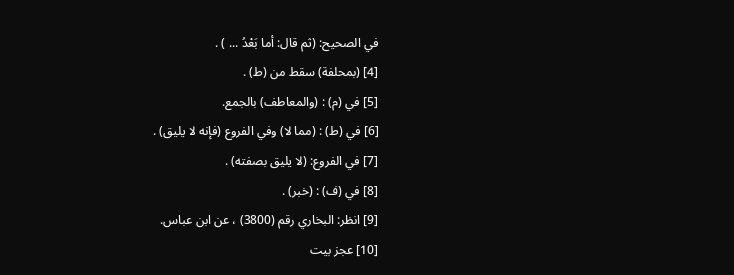في الصحيح: (ثم قال: أما بَعْدُ ... ) .
[4] (بمحلفة) سقط من (ط) .
[5] في (م) : (والمعاطف) بالجمع.
[6] في (ط) : (مما لا) وفي الفروع (فإنه لا يليق) .
[7] في الفروع: (لا يليق بصفته) .
[8] في (ف) : (خبر) .
[9] انظر: البخاري رقم (3800) ، عن ابن عباس.
[10] عجز بيت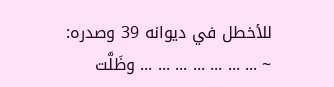للأخطل في ديوانه 39 وصدره:
~ ... ... ... ... ... ... ... وظَلَّت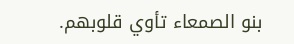بنو الصمعاء تأوي قلوبهم.